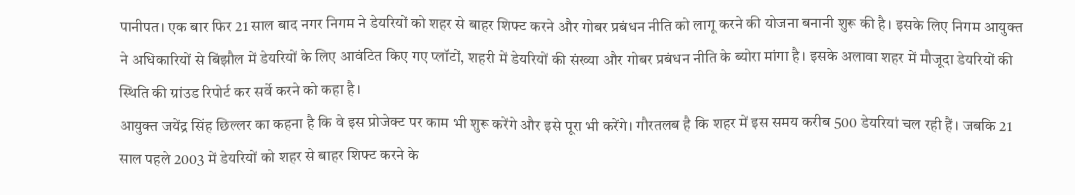पानीपत। एक बार फिर 21 साल बाद नगर निगम ने डेयरियों को शहर से बाहर शिफ्ट करने और गोबर प्रबंधन नीति को लागू करने की योजना बनानी शुरू की है। इसके लिए निगम आयुक्त ने अधिकारियों से बिंझौल में डेयरियों के लिए आवंटित किए गए प्लॉटों, शहरी में डेयरियों की संख्या और गोबर प्रबंधन नीति के ब्योरा मांगा है। इसके अलावा शहर में मौजूदा डेयरियों की स्थिति की ग्रांउड रिपोर्ट कर सर्वे करने को कहा है।
आयुक्त जयेंद्र सिंह छिल्लर का कहना है कि वे इस प्रोजेक्ट पर काम भी शुरू करेंगे और इसे पूरा भी करेंगे। गौरतलब है कि शहर में इस समय करीब 500 डेयरियां चल रही हैं। जबकि 21 साल पहले 2003 में डेयरियों को शहर से बाहर शिफ्ट करने के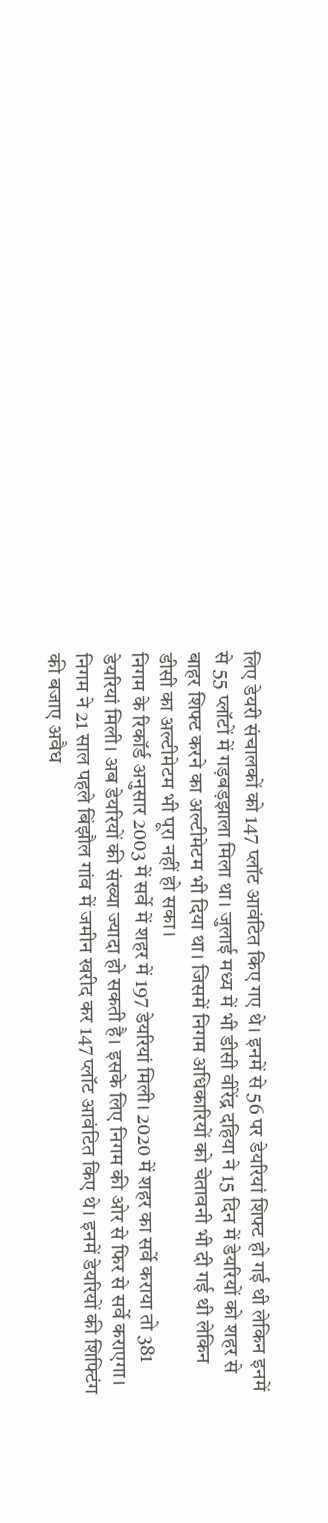लिए डेयरी संचालकों को 147 प्लॉट आवंटित किए गए थे। इनमें से 56 पर डेयरियां शिफ्ट हो गई थी लेकिन इनमें से 55 प्लॉटों में गड़बड़झाला मिला था। जुलाई मध्य में भी डीसी वीरेंद्र दहिया ने 15 दिन में डेयरियों को शहर से बाहर शिफ्ट करने का अल्टीमेटम भी दिया था। जिसमें निगम अधिकारियों को चेतावनी भी दी गई थी लेकिन डीसी का अल्टीमेटम भी पूरा नहीं हो सका।
निगम के रिकॉर्ड अनुसार 2003 में सर्वे में शहर में 197 डेयरियां मिली। 2020 में शहर का सर्वे कराया तो 381 डेयरियां मिली। अब डेयरियों की संख्या ज्यादा हो सकती है। इसके लिए निगम की ओर से फिर से सर्वे कराएगा। निगम ने 21 साल पहले बिंझौल गांव में जमीन खरीद कर 147 प्लॉट आवंटित किए थे। इनमें डेयरियों की शिफ्टिंग की बजाए अवैध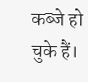कब्जे हो चुके हैं।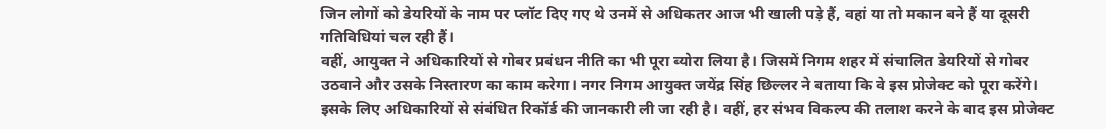जिन लोगों को डेयरियों के नाम पर प्लॉट दिए गए थे उनमें से अधिकतर आज भी खाली पड़े हैं, वहां या तो मकान बने हैं या दूसरी गतिविधियां चल रही हैं।
वहीं, आयुक्त ने अधिकारियों से गोबर प्रबंधन नीति का भी पूरा ब्योरा लिया है। जिसमें निगम शहर में संचालित डेयरियों से गोबर उठवाने और उसके निस्तारण का काम करेगा। नगर निगम आयुक्त जयेंद्र सिंह छिल्लर ने बताया कि वे इस प्रोजेक्ट को पूरा करेंगे। इसके लिए अधिकारियों से संबंधित रिकॉर्ड की जानकारी ली जा रही है। वहीं, हर संभव विकल्प की तलाश करने के बाद इस प्रोजेक्ट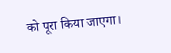को पूरा किया जाएगा।